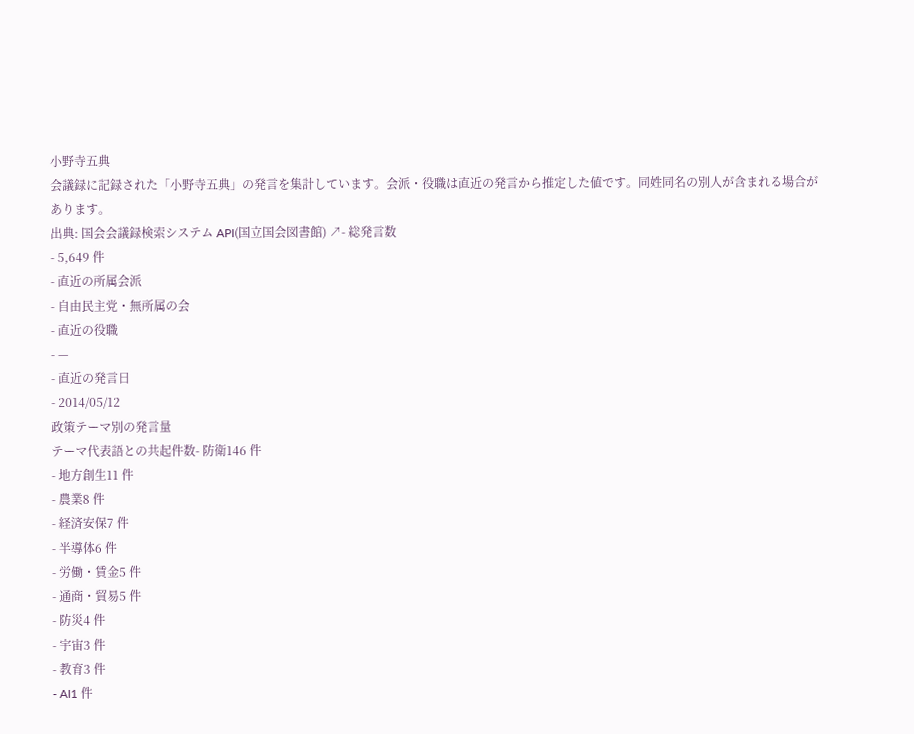小野寺五典
会議録に記録された「小野寺五典」の発言を集計しています。会派・役職は直近の発言から推定した値です。同姓同名の別人が含まれる場合があります。
出典: 国会会議録検索システム API(国立国会図書館) ↗- 総発言数
- 5,649 件
- 直近の所属会派
- 自由民主党・無所属の会
- 直近の役職
- —
- 直近の発言日
- 2014/05/12
政策テーマ別の発言量
テーマ代表語との共起件数- 防衛146 件
- 地方創生11 件
- 農業8 件
- 経済安保7 件
- 半導体6 件
- 労働・賃金5 件
- 通商・貿易5 件
- 防災4 件
- 宇宙3 件
- 教育3 件
- AI1 件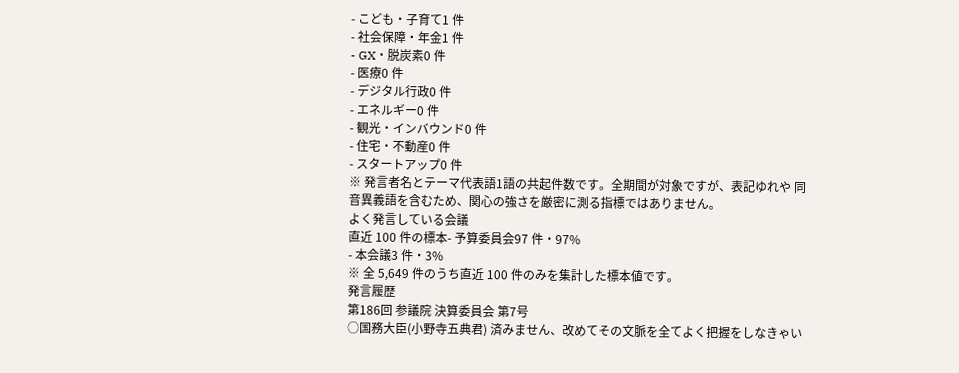- こども・子育て1 件
- 社会保障・年金1 件
- GX・脱炭素0 件
- 医療0 件
- デジタル行政0 件
- エネルギー0 件
- 観光・インバウンド0 件
- 住宅・不動産0 件
- スタートアップ0 件
※ 発言者名とテーマ代表語1語の共起件数です。全期間が対象ですが、表記ゆれや 同音異義語を含むため、関心の強さを厳密に測る指標ではありません。
よく発言している会議
直近 100 件の標本- 予算委員会97 件・97%
- 本会議3 件・3%
※ 全 5,649 件のうち直近 100 件のみを集計した標本値です。
発言履歴
第186回 参議院 決算委員会 第7号
○国務大臣(小野寺五典君) 済みません、改めてその文脈を全てよく把握をしなきゃい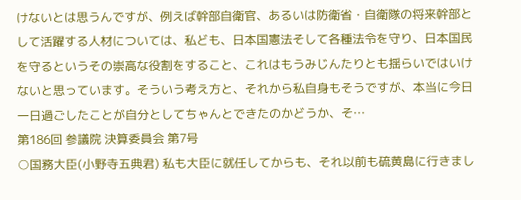けないとは思うんですが、例えば幹部自衛官、あるいは防衛省・自衛隊の将来幹部として活躍する人材については、私ども、日本国憲法そして各種法令を守り、日本国民を守るというその崇高な役割をすること、これはもうみじんたりとも揺らいではいけないと思っています。そういう考え方と、それから私自身もそうですが、本当に今日一日過ごしたことが自分としてちゃんとできたのかどうか、そ…
第186回 参議院 決算委員会 第7号
○国務大臣(小野寺五典君) 私も大臣に就任してからも、それ以前も硫黄島に行きまし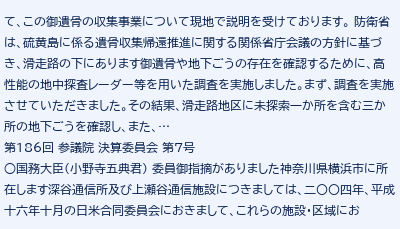て、この御遺骨の収集事業について現地で説明を受けております。 防衛省は、硫黄島に係る遺骨収集帰還推進に関する関係省庁会議の方針に基づき、滑走路の下にあります御遺骨や地下ごうの存在を確認するために、高性能の地中探査レーダー等を用いた調査を実施しました。まず、調査を実施させていただきました。その結果、滑走路地区に未探索一か所を含む三か所の地下ごうを確認し、また、…
第186回 参議院 決算委員会 第7号
○国務大臣(小野寺五典君) 委員御指摘がありました神奈川県横浜市に所在します深谷通信所及び上瀬谷通信施設につきましては、二〇〇四年、平成十六年十月の日米合同委員会におきまして、これらの施設・区域にお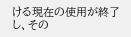ける現在の使用が終了し、その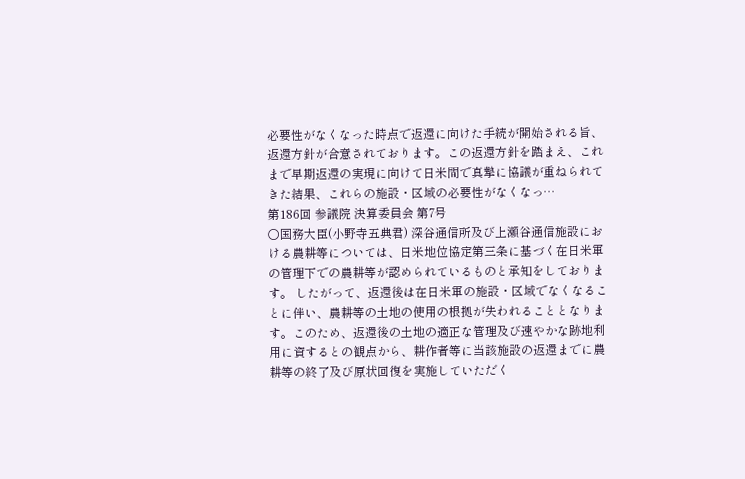必要性がなくなった時点で返還に向けた手続が開始される旨、返還方針が合意されております。この返還方針を踏まえ、これまで早期返還の実現に向けて日米間で真摯に協議が重ねられてきた結果、これらの施設・区域の必要性がなくなっ…
第186回 参議院 決算委員会 第7号
○国務大臣(小野寺五典君) 深谷通信所及び上瀬谷通信施設における農耕等については、日米地位協定第三条に基づく在日米軍の管理下での農耕等が認められているものと承知をしております。 したがって、返還後は在日米軍の施設・区域でなくなることに伴い、農耕等の土地の使用の根拠が失われることとなります。このため、返還後の土地の適正な管理及び速やかな跡地利用に資するとの観点から、耕作者等に当該施設の返還までに農耕等の終了及び原状回復を実施していただく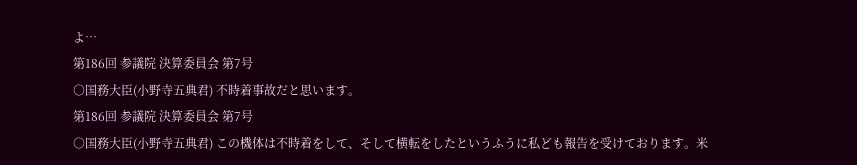よ…
第186回 参議院 決算委員会 第7号
○国務大臣(小野寺五典君) 不時着事故だと思います。
第186回 参議院 決算委員会 第7号
○国務大臣(小野寺五典君) この機体は不時着をして、そして横転をしたというふうに私ども報告を受けております。米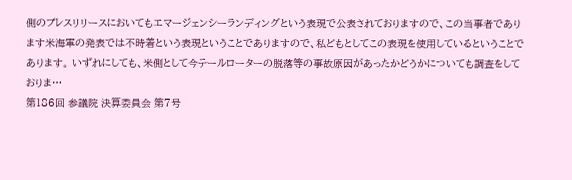側のプレスリリースにおいてもエマージェンシーランディングという表現で公表されておりますので、この当事者であります米海軍の発表では不時着という表現ということでありますので、私どもとしてこの表現を使用しているということであります。 いずれにしても、米側として今テールローターの脱落等の事故原因があったかどうかについても調査をしておりま…
第186回 参議院 決算委員会 第7号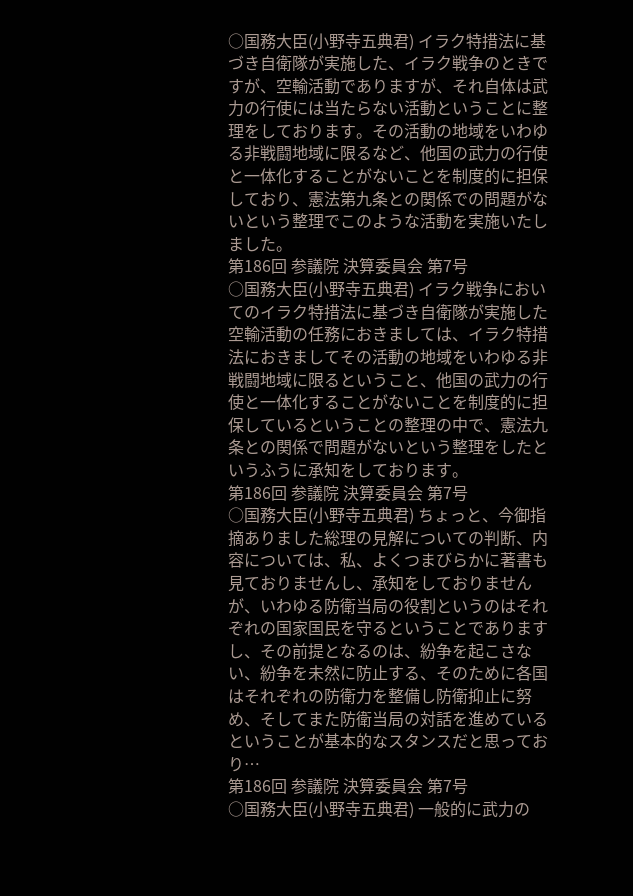○国務大臣(小野寺五典君) イラク特措法に基づき自衛隊が実施した、イラク戦争のときですが、空輸活動でありますが、それ自体は武力の行使には当たらない活動ということに整理をしております。その活動の地域をいわゆる非戦闘地域に限るなど、他国の武力の行使と一体化することがないことを制度的に担保しており、憲法第九条との関係での問題がないという整理でこのような活動を実施いたしました。
第186回 参議院 決算委員会 第7号
○国務大臣(小野寺五典君) イラク戦争においてのイラク特措法に基づき自衛隊が実施した空輸活動の任務におきましては、イラク特措法におきましてその活動の地域をいわゆる非戦闘地域に限るということ、他国の武力の行使と一体化することがないことを制度的に担保しているということの整理の中で、憲法九条との関係で問題がないという整理をしたというふうに承知をしております。
第186回 参議院 決算委員会 第7号
○国務大臣(小野寺五典君) ちょっと、今御指摘ありました総理の見解についての判断、内容については、私、よくつまびらかに著書も見ておりませんし、承知をしておりませんが、いわゆる防衛当局の役割というのはそれぞれの国家国民を守るということでありますし、その前提となるのは、紛争を起こさない、紛争を未然に防止する、そのために各国はそれぞれの防衛力を整備し防衛抑止に努め、そしてまた防衛当局の対話を進めているということが基本的なスタンスだと思っており…
第186回 参議院 決算委員会 第7号
○国務大臣(小野寺五典君) 一般的に武力の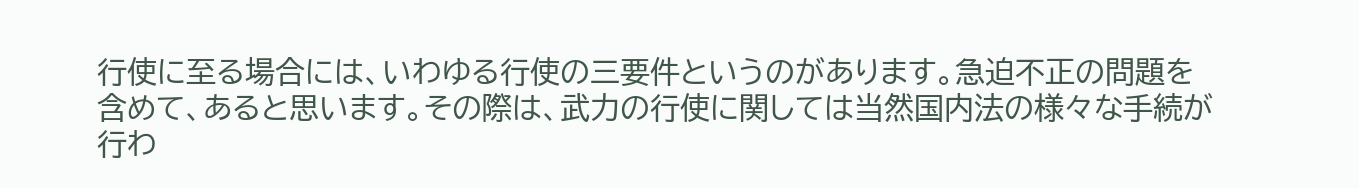行使に至る場合には、いわゆる行使の三要件というのがあります。急迫不正の問題を含めて、あると思います。その際は、武力の行使に関しては当然国内法の様々な手続が行わ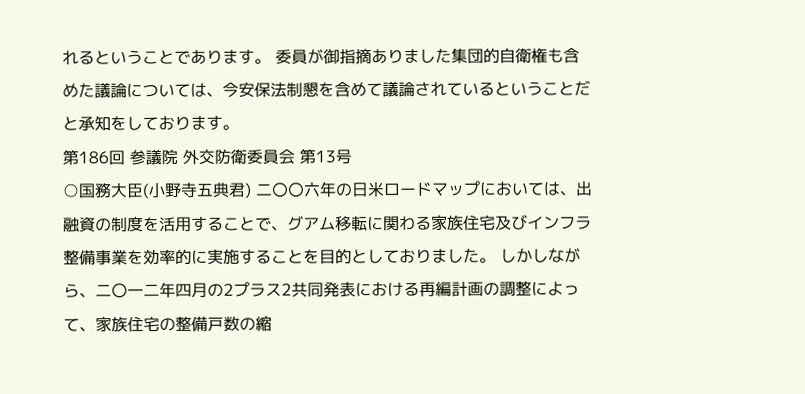れるということであります。 委員が御指摘ありました集団的自衛権も含めた議論については、今安保法制懇を含めて議論されているということだと承知をしております。
第186回 参議院 外交防衛委員会 第13号
○国務大臣(小野寺五典君) 二〇〇六年の日米ロードマップにおいては、出融資の制度を活用することで、グアム移転に関わる家族住宅及びインフラ整備事業を効率的に実施することを目的としておりました。 しかしながら、二〇一二年四月の2プラス2共同発表における再編計画の調整によって、家族住宅の整備戸数の縮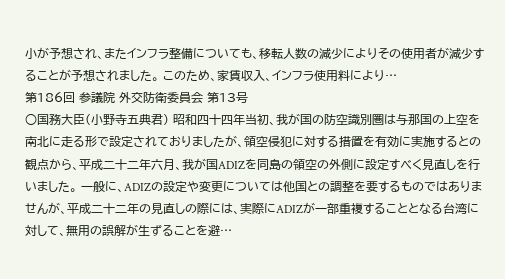小が予想され、またインフラ整備についても、移転人数の減少によりその使用者が減少することが予想されました。 このため、家賃収入、インフラ使用料により…
第186回 参議院 外交防衛委員会 第13号
○国務大臣(小野寺五典君) 昭和四十四年当初、我が国の防空識別圏は与那国の上空を南北に走る形で設定されておりましたが、領空侵犯に対する措置を有効に実施するとの観点から、平成二十二年六月、我が国ADIZを同島の領空の外側に設定すべく見直しを行いました。 一般に、ADIZの設定や変更については他国との調整を要するものではありませんが、平成二十二年の見直しの際には、実際にADIZが一部重複することとなる台湾に対して、無用の誤解が生ずることを避…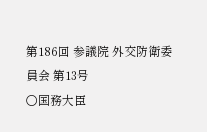第186回 参議院 外交防衛委員会 第13号
○国務大臣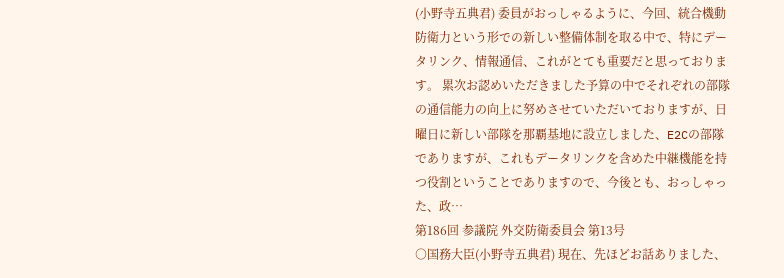(小野寺五典君) 委員がおっしゃるように、今回、統合機動防衛力という形での新しい整備体制を取る中で、特にデータリンク、情報通信、これがとても重要だと思っております。 累次お認めいただきました予算の中でそれぞれの部隊の通信能力の向上に努めさせていただいておりますが、日曜日に新しい部隊を那覇基地に設立しました、E2Cの部隊でありますが、これもデータリンクを含めた中継機能を持つ役割ということでありますので、今後とも、おっしゃった、政…
第186回 参議院 外交防衛委員会 第13号
○国務大臣(小野寺五典君) 現在、先ほどお話ありました、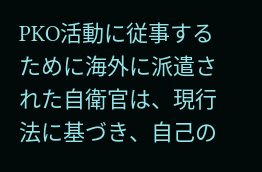PKO活動に従事するために海外に派遣された自衛官は、現行法に基づき、自己の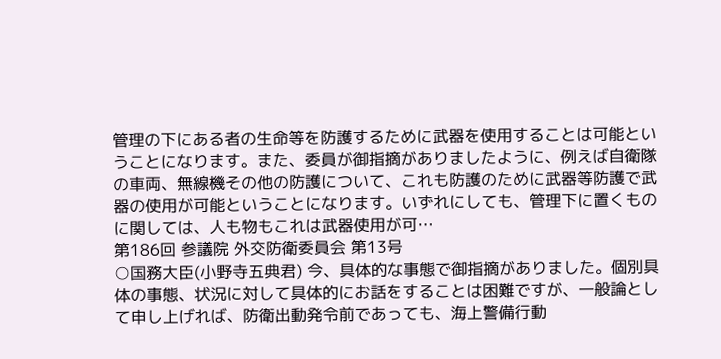管理の下にある者の生命等を防護するために武器を使用することは可能ということになります。また、委員が御指摘がありましたように、例えば自衛隊の車両、無線機その他の防護について、これも防護のために武器等防護で武器の使用が可能ということになります。いずれにしても、管理下に置くものに関しては、人も物もこれは武器使用が可…
第186回 参議院 外交防衛委員会 第13号
○国務大臣(小野寺五典君) 今、具体的な事態で御指摘がありました。個別具体の事態、状況に対して具体的にお話をすることは困難ですが、一般論として申し上げれば、防衛出動発令前であっても、海上警備行動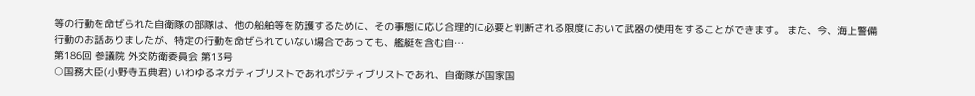等の行動を命ぜられた自衛隊の部隊は、他の船舶等を防護するために、その事態に応じ合理的に必要と判断される限度において武器の使用をすることができます。 また、今、海上警備行動のお話ありましたが、特定の行動を命ぜられていない場合であっても、艦艇を含む自…
第186回 参議院 外交防衛委員会 第13号
○国務大臣(小野寺五典君) いわゆるネガティブリストであれポジティブリストであれ、自衛隊が国家国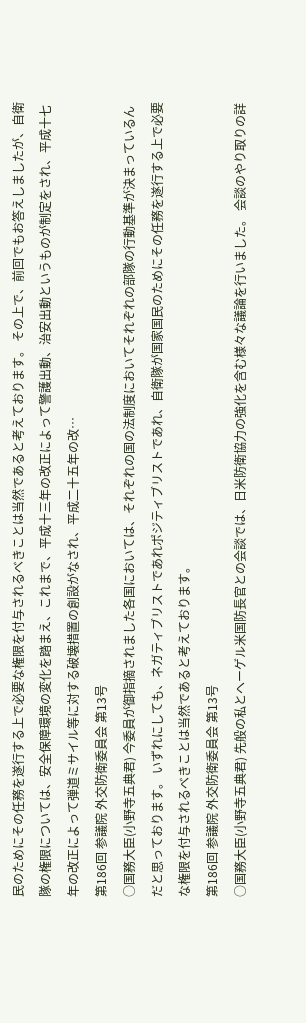民のためにその任務を遂行する上で必要な権限を付与されるべきことは当然であると考えております。 その上で、前回でもお答えしましたが、自衛隊の権限については、安全保障環境の変化を踏まえ、これまで、平成十三年の改正によって警護出動、治安出動というものが制定をされ、平成十七年の改正によって弾道ミサイル等に対する破壊措置の創設がなされ、平成二十五年の改…
第186回 参議院 外交防衛委員会 第13号
○国務大臣(小野寺五典君) 今委員が御指摘されました各国においては、それぞれの国の法制度においてそれぞれの部隊の行動基準が決まっているんだと思っております。 いずれにしても、ネガティブリストであれポジティブリストであれ、自衛隊が国家国民のためにその任務を遂行する上で必要な権限を付与されるべきことは当然であると考えております。
第186回 参議院 外交防衛委員会 第13号
○国務大臣(小野寺五典君) 先般の私とヘーゲル米国防長官との会談では、日米防衛協力の強化を含む様々な議論を行いました。 会談のやり取りの詳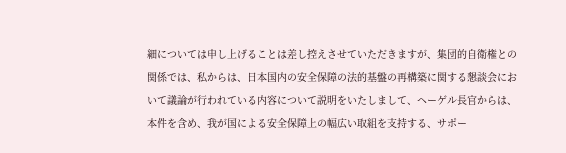細については申し上げることは差し控えさせていただきますが、集団的自衛権との関係では、私からは、日本国内の安全保障の法的基盤の再構築に関する懇談会において議論が行われている内容について説明をいたしまして、ヘーゲル長官からは、本件を含め、我が国による安全保障上の幅広い取組を支持する、サポー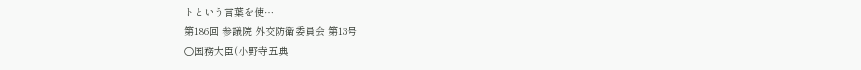トという言葉を使…
第186回 参議院 外交防衛委員会 第13号
○国務大臣(小野寺五典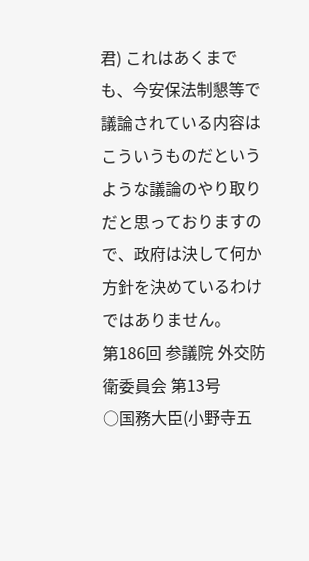君) これはあくまでも、今安保法制懇等で議論されている内容はこういうものだというような議論のやり取りだと思っておりますので、政府は決して何か方針を決めているわけではありません。
第186回 参議院 外交防衛委員会 第13号
○国務大臣(小野寺五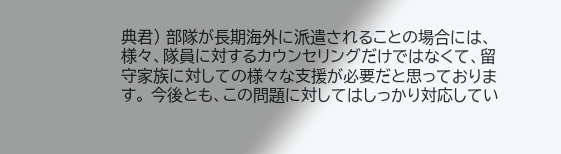典君) 部隊が長期海外に派遣されることの場合には、様々、隊員に対するカウンセリングだけではなくて、留守家族に対しての様々な支援が必要だと思っております。 今後とも、この問題に対してはしっかり対応してい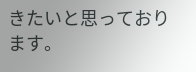きたいと思っております。